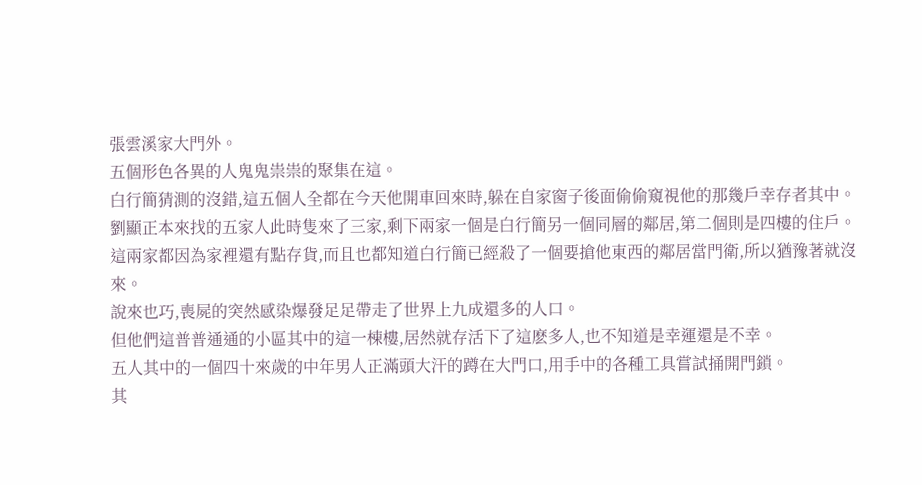張雲溪家大門外。
五個形色各異的人鬼鬼祟祟的聚集在這。
白行簡猜測的沒錯,這五個人全都在今天他開車回來時,躲在自家窗子後面偷偷窺視他的那幾戶幸存者其中。
劉顯正本來找的五家人此時隻來了三家,剩下兩家一個是白行簡另一個同層的鄰居,第二個則是四樓的住戶。
這兩家都因為家裡還有點存貨,而且也都知道白行簡已經殺了一個要搶他東西的鄰居當門衛,所以猶豫著就沒來。
說來也巧,喪屍的突然感染爆發足足帶走了世界上九成還多的人口。
但他們這普普通通的小區其中的這一棟樓,居然就存活下了這麽多人,也不知道是幸運還是不幸。
五人其中的一個四十來歲的中年男人正滿頭大汗的蹲在大門口,用手中的各種工具嘗試捅開門鎖。
其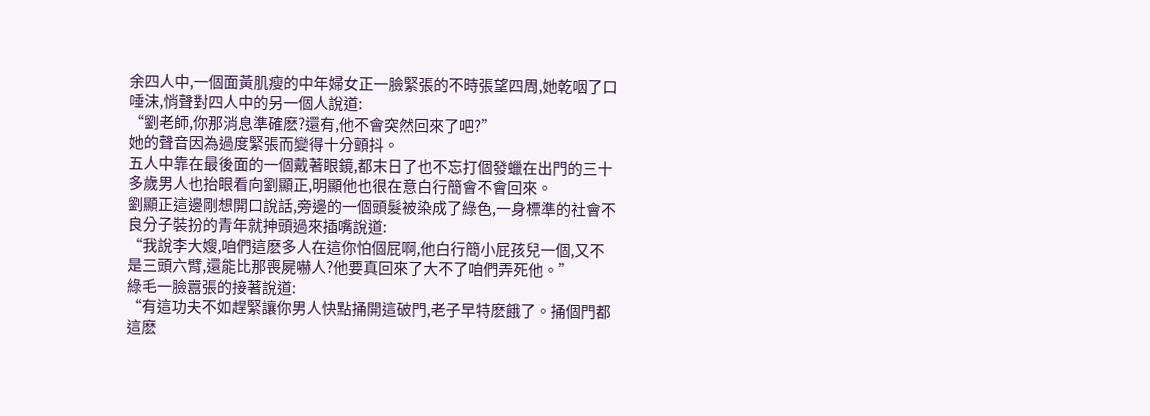余四人中,一個面黃肌瘦的中年婦女正一臉緊張的不時張望四周,她乾咽了口唾沫,悄聲對四人中的另一個人說道:
“劉老師,你那消息準確麽?還有,他不會突然回來了吧?”
她的聲音因為過度緊張而變得十分顫抖。
五人中靠在最後面的一個戴著眼鏡,都末日了也不忘打個發蠟在出門的三十多歲男人也抬眼看向劉顯正,明顯他也很在意白行簡會不會回來。
劉顯正這邊剛想開口說話,旁邊的一個頭髮被染成了綠色,一身標準的社會不良分子裝扮的青年就抻頭過來插嘴說道:
“我說李大嫂,咱們這麽多人在這你怕個屁啊,他白行簡小屁孩兒一個,又不是三頭六臂,還能比那喪屍嚇人?他要真回來了大不了咱們弄死他。”
綠毛一臉囂張的接著說道:
“有這功夫不如趕緊讓你男人快點捅開這破門,老子早特麽餓了。捅個門都這麽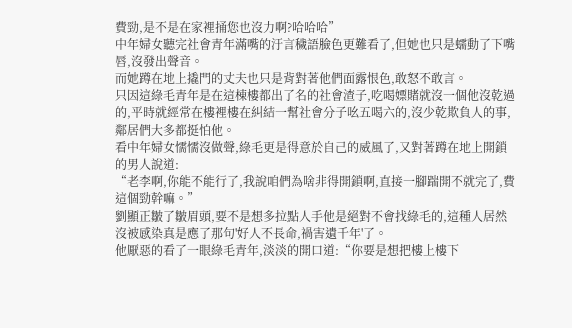費勁,是不是在家裡捅您也沒力啊?哈哈哈”
中年婦女聽完社會青年滿嘴的汙言穢語臉色更難看了,但她也只是蠕動了下嘴唇,沒發出聲音。
而她蹲在地上撬門的丈夫也只是背對著他們面露恨色,敢怒不敢言。
只因這綠毛青年是在這棟樓都出了名的社會渣子,吃喝嫖賭就沒一個他沒乾過的,平時就經常在樓裡樓在糾結一幫社會分子吆五喝六的,沒少乾欺負人的事,鄰居們大多都挺怕他。
看中年婦女懦懦沒做聲,綠毛更是得意於自己的威風了,又對著蹲在地上開鎖的男人說道:
“老李啊,你能不能行了,我說咱們為啥非得開鎖啊,直接一腳踹開不就完了,費這個勁幹嘛。”
劉顯正皺了皺眉頭,要不是想多拉點人手他是絕對不會找綠毛的,這種人居然沒被感染真是應了那句'好人不長命,禍害遺千年'了。
他厭惡的看了一眼綠毛青年,淡淡的開口道:“你要是想把樓上樓下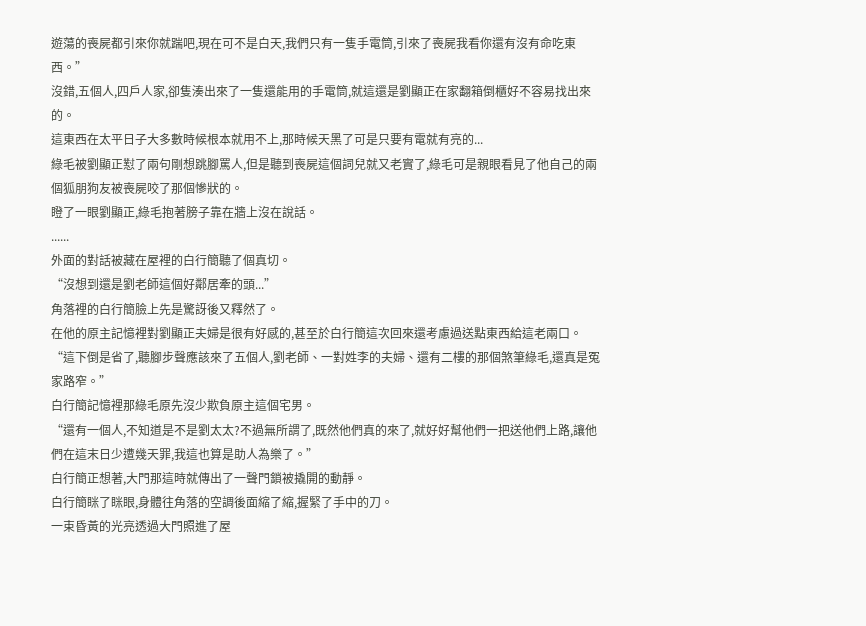遊蕩的喪屍都引來你就踹吧,現在可不是白天,我們只有一隻手電筒,引來了喪屍我看你還有沒有命吃東西。”
沒錯,五個人,四戶人家,卻隻湊出來了一隻還能用的手電筒,就這還是劉顯正在家翻箱倒櫃好不容易找出來的。
這東西在太平日子大多數時候根本就用不上,那時候天黑了可是只要有電就有亮的...
綠毛被劉顯正懟了兩句剛想跳腳罵人,但是聽到喪屍這個詞兒就又老實了,綠毛可是親眼看見了他自己的兩個狐朋狗友被喪屍咬了那個慘狀的。
瞪了一眼劉顯正,綠毛抱著膀子靠在牆上沒在說話。
......
外面的對話被藏在屋裡的白行簡聽了個真切。
“沒想到還是劉老師這個好鄰居牽的頭...”
角落裡的白行簡臉上先是驚訝後又釋然了。
在他的原主記憶裡對劉顯正夫婦是很有好感的,甚至於白行簡這次回來還考慮過送點東西給這老兩口。
“這下倒是省了,聽腳步聲應該來了五個人,劉老師、一對姓李的夫婦、還有二樓的那個煞筆綠毛,還真是冤家路窄。”
白行簡記憶裡那綠毛原先沒少欺負原主這個宅男。
“還有一個人,不知道是不是劉太太?不過無所謂了,既然他們真的來了,就好好幫他們一把送他們上路,讓他們在這末日少遭幾天罪,我這也算是助人為樂了。”
白行簡正想著,大門那這時就傳出了一聲門鎖被撬開的動靜。
白行簡眯了眯眼,身體往角落的空調後面縮了縮,握緊了手中的刀。
一束昏黃的光亮透過大門照進了屋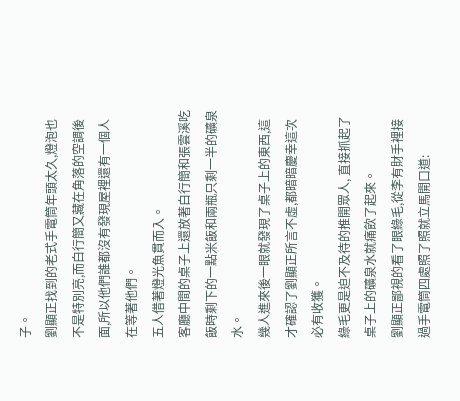子。
劉顯正找到的老式手電筒年頭太久,燈泡也不是特別亮,而白行簡又藏在角落的空調後面,所以他們誰都沒有發現屋裡還有一個人在等著他們。
五人借著燈光魚貫而入。
客廳中間的桌子上還放著白行簡和張雲溪吃飯時剩下的一點米飯和兩瓶只剩一半的礦泉水。
幾人進來後一眼就發現了桌子上的東西,這才確認了劉顯正所言不虛,都暗暗慶幸這次必有收獲。
綠毛更是迫不及待的推開眾人, 直接抓起了桌子上的礦泉水就痛飲了起來。
劉顯正鄙視的看了眼綠毛,從李有財手裡接過手電筒四處照了照就立馬開口道: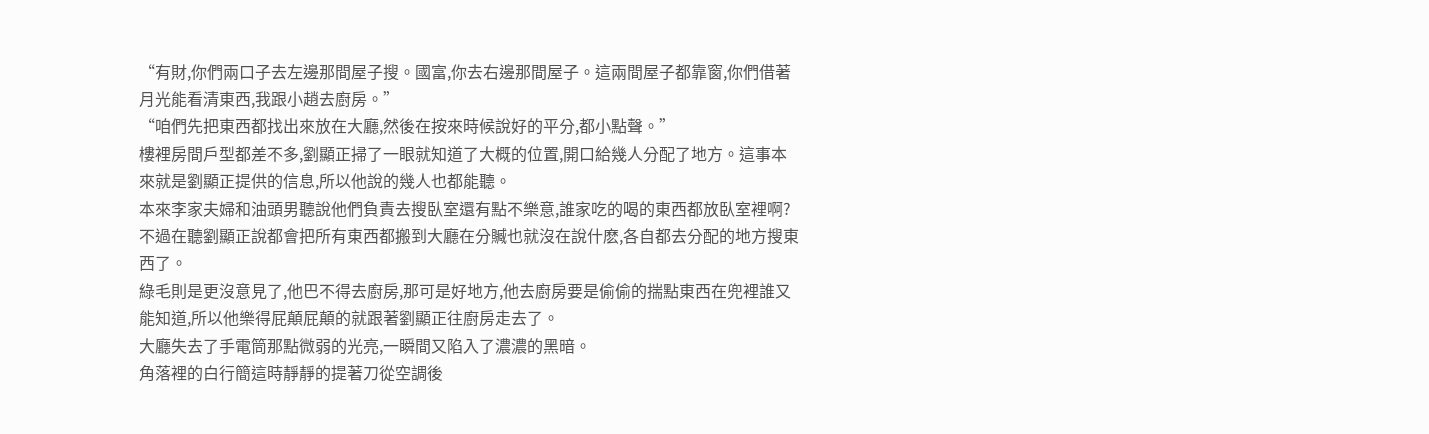“有財,你們兩口子去左邊那間屋子搜。國富,你去右邊那間屋子。這兩間屋子都靠窗,你們借著月光能看清東西,我跟小趙去廚房。”
“咱們先把東西都找出來放在大廳,然後在按來時候說好的平分,都小點聲。”
樓裡房間戶型都差不多,劉顯正掃了一眼就知道了大概的位置,開口給幾人分配了地方。這事本來就是劉顯正提供的信息,所以他說的幾人也都能聽。
本來李家夫婦和油頭男聽說他們負責去搜臥室還有點不樂意,誰家吃的喝的東西都放臥室裡啊?
不過在聽劉顯正說都會把所有東西都搬到大廳在分贓也就沒在說什麽,各自都去分配的地方搜東西了。
綠毛則是更沒意見了,他巴不得去廚房,那可是好地方,他去廚房要是偷偷的揣點東西在兜裡誰又能知道,所以他樂得屁顛屁顛的就跟著劉顯正往廚房走去了。
大廳失去了手電筒那點微弱的光亮,一瞬間又陷入了濃濃的黑暗。
角落裡的白行簡這時靜靜的提著刀從空調後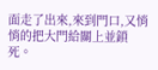面走了出來,來到門口,又悄悄的把大門給關上並鎖死。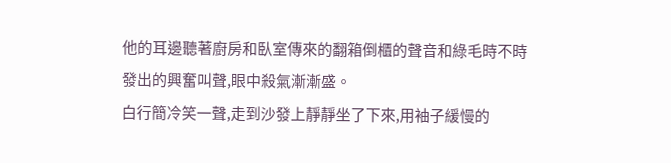他的耳邊聽著廚房和臥室傳來的翻箱倒櫃的聲音和綠毛時不時發出的興奮叫聲,眼中殺氣漸漸盛。
白行簡冷笑一聲,走到沙發上靜靜坐了下來,用袖子緩慢的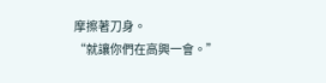摩擦著刀身。
“就讓你們在高興一會。”